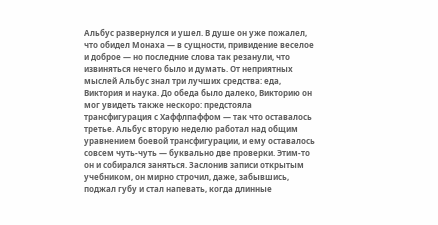Альбус развернулся и ушел. В душе он уже пожалел, что обидел Монаха — в сущности, привидение веселое и доброе — но последние слова так резанули, что извиняться нечего было и думать. От неприятных мыслей Альбус знал три лучших средства: еда, Виктория и наука. До обеда было далеко, Викторию он мог увидеть также нескоро: предстояла трансфигурация с Хаффлпаффом — так что оставалось третье. Альбус вторую неделю работал над общим уравнением боевой трансфигурации, и ему оставалось совсем чуть-чуть — буквально две проверки. Этим-то он и собирался заняться. Заслонив записи открытым учебником, он мирно строчил, даже, забывшись, поджал губу и стал напевать, когда длинные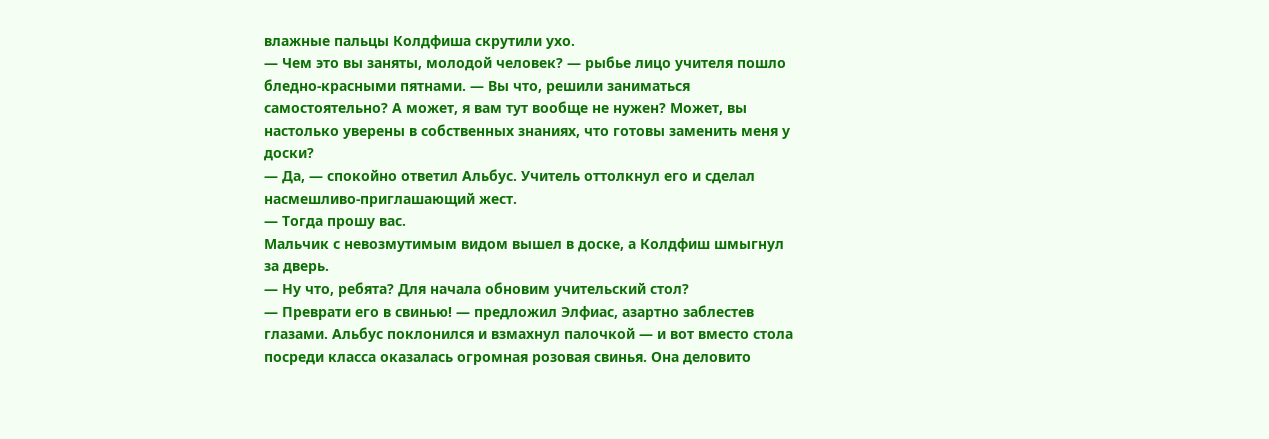влажные пальцы Колдфиша скрутили ухо.
— Чем это вы заняты, молодой человек? — рыбье лицо учителя пошло бледно-красными пятнами. — Вы что, решили заниматься самостоятельно? А может, я вам тут вообще не нужен? Может, вы настолько уверены в собственных знаниях, что готовы заменить меня у доски?
— Да, — спокойно ответил Альбус. Учитель оттолкнул его и сделал насмешливо-приглашающий жест.
— Тогда прошу вас.
Мальчик с невозмутимым видом вышел в доске, а Колдфиш шмыгнул за дверь.
— Ну что, ребята? Для начала обновим учительский стол?
— Преврати его в свинью! — предложил Элфиас, азартно заблестев глазами. Альбус поклонился и взмахнул палочкой — и вот вместо стола посреди класса оказалась огромная розовая свинья. Она деловито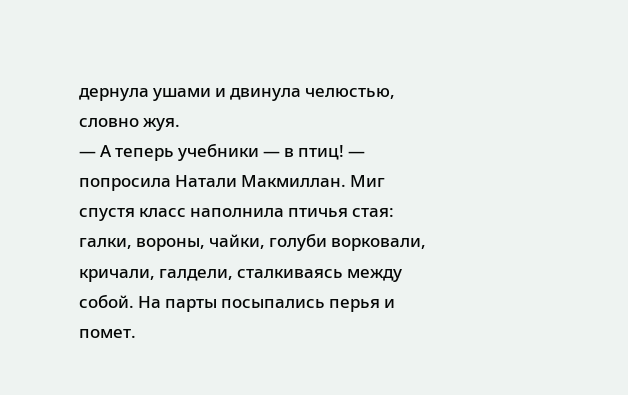дернула ушами и двинула челюстью, словно жуя.
— А теперь учебники — в птиц! — попросила Натали Макмиллан. Миг спустя класс наполнила птичья стая: галки, вороны, чайки, голуби ворковали, кричали, галдели, сталкиваясь между собой. На парты посыпались перья и помет.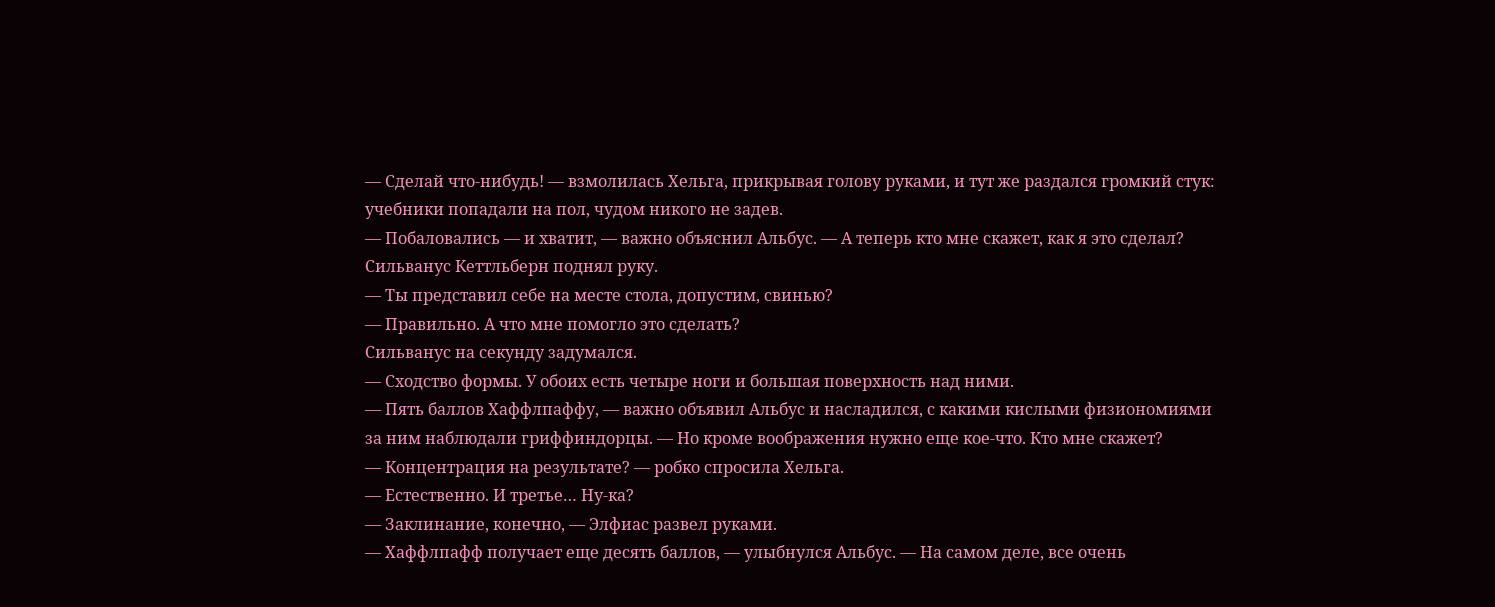— Сделай что-нибудь! — взмолилась Хельга, прикрывая голову руками, и тут же раздался громкий стук: учебники попадали на пол, чудом никого не задев.
— Побаловались — и хватит, — важно объяснил Альбус. — А теперь кто мне скажет, как я это сделал?
Сильванус Кеттльберн поднял руку.
— Ты представил себе на месте стола, допустим, свинью?
— Правильно. А что мне помогло это сделать?
Сильванус на секунду задумался.
— Сходство формы. У обоих есть четыре ноги и большая поверхность над ними.
— Пять баллов Хаффлпаффу, — важно объявил Альбус и насладился, с какими кислыми физиономиями за ним наблюдали гриффиндорцы. — Но кроме воображения нужно еще кое-что. Кто мне скажет?
— Концентрация на результате? — робко спросила Хельга.
— Естественно. И третье… Ну-ка?
— Заклинание, конечно, — Элфиас развел руками.
— Хаффлпафф получает еще десять баллов, — улыбнулся Альбус. — На самом деле, все очень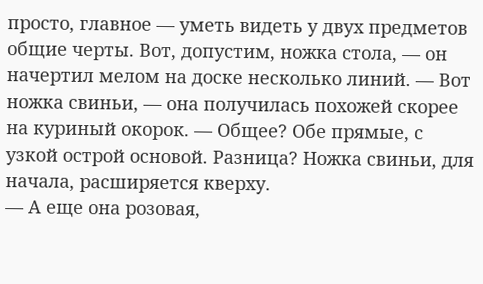просто, главное — уметь видеть у двух предметов общие черты. Вот, допустим, ножка стола, — он начертил мелом на доске несколько линий. — Вот ножка свиньи, — она получилась похожей скорее на куриный окорок. — Общее? Обе прямые, с узкой острой основой. Разница? Ножка свиньи, для начала, расширяется кверху.
— А еще она розовая,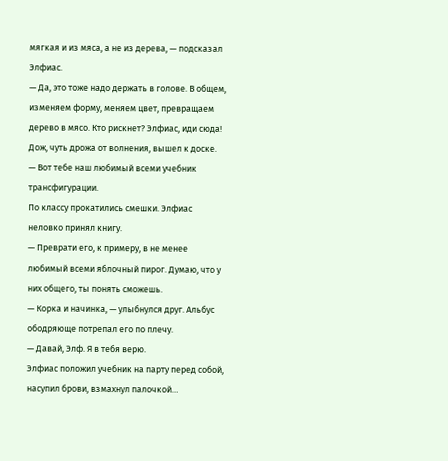мягкая и из мяса, а не из дерева, — подсказал Элфиас.
— Да, это тоже надо держать в голове. В общем, изменяем форму, меняем цвет, превращаем дерево в мясо. Кто рискнет? Элфиас, иди сюда!
Дож, чуть дрожа от волнения, вышел к доске.
— Вот тебе наш любимый всеми учебник трансфигурации.
По классу прокатились смешки. Элфиас неловко принял книгу.
— Преврати его, к примеру, в не менее любимый всеми яблочный пирог. Думаю, что у них общего, ты понять сможешь.
— Корка и начинка, — улыбнулся друг. Альбус ободряюще потрепал его по плечу.
— Давай, Элф. Я в тебя верю.
Элфиас положил учебник на парту перед собой, насупил брови, взмахнул палочкой…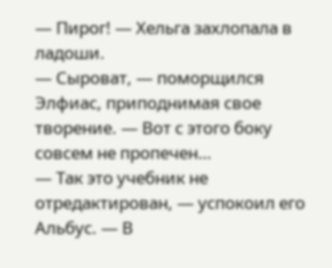— Пирог! — Хельга захлопала в ладоши.
— Сыроват, — поморщился Элфиас, приподнимая свое творение. — Вот с этого боку совсем не пропечен…
— Так это учебник не отредактирован, — успокоил его Альбус. — В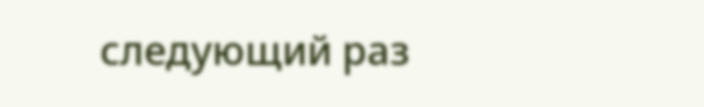следующий раз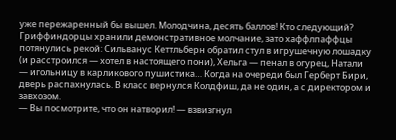уже пережаренный бы вышел. Молодчина, десять баллов! Кто следующий?
Гриффиндорцы хранили демонстративное молчание, зато хаффлпаффцы потянулись рекой: Сильванус Кеттльберн обратил стул в игрушечную лошадку (и расстроился — хотел в настоящего пони), Хельга — пенал в огурец, Натали — игольницу в карликового пушистика… Когда на очереди был Герберт Бири, дверь распахнулась. В класс вернулся Колдфиш, да не один, а с директором и завхозом.
— Вы посмотрите, что он натворил! — взвизгнул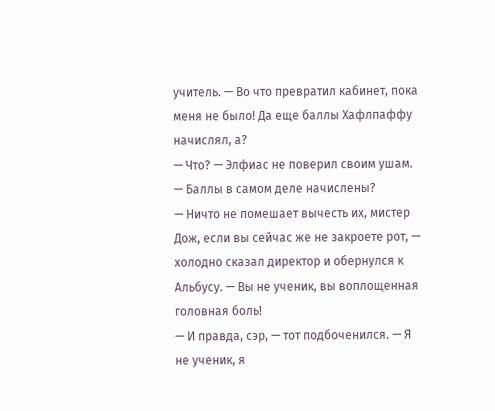учитель. — Во что превратил кабинет, пока меня не было! Да еще баллы Хафлпаффу начислял, а?
— Что? — Элфиас не поверил своим ушам. — Баллы в самом деле начислены?
— Ничто не помешает вычесть их, мистер Дож, если вы сейчас же не закроете рот, — холодно сказал директор и обернулся к Альбусу. — Вы не ученик, вы воплощенная головная боль!
— И правда, сэр, — тот подбоченился. — Я не ученик, я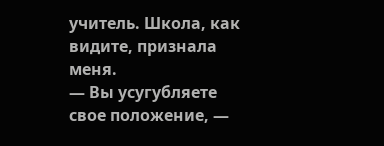учитель. Школа, как видите, признала меня.
— Вы усугубляете свое положение, —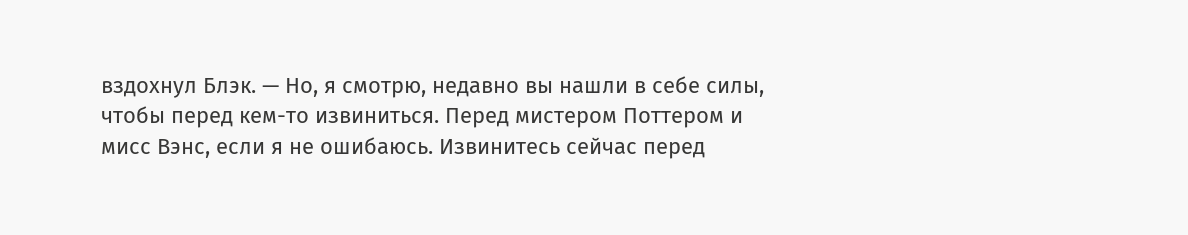вздохнул Блэк. — Но, я смотрю, недавно вы нашли в себе силы, чтобы перед кем-то извиниться. Перед мистером Поттером и мисс Вэнс, если я не ошибаюсь. Извинитесь сейчас перед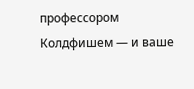профессором Колдфишем — и ваше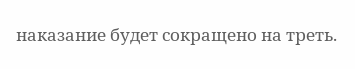наказание будет сокращено на треть.